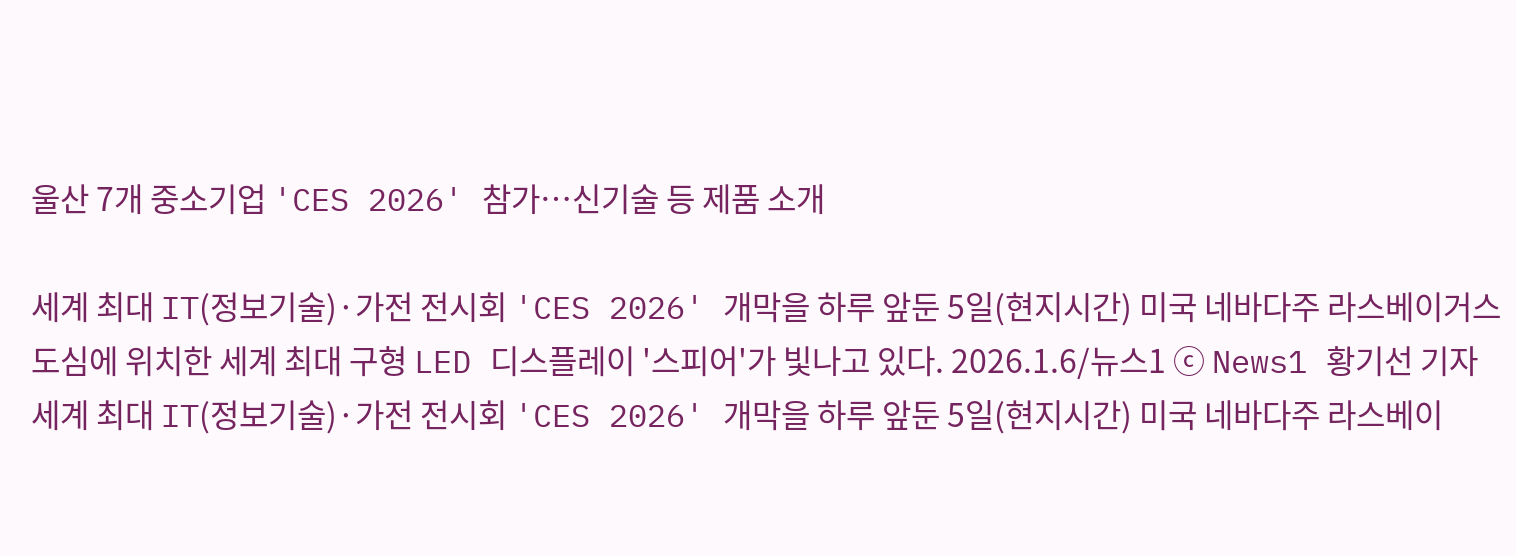울산 7개 중소기업 'CES 2026' 참가…신기술 등 제품 소개

세계 최대 IT(정보기술)·가전 전시회 'CES 2026' 개막을 하루 앞둔 5일(현지시간) 미국 네바다주 라스베이거스 도심에 위치한 세계 최대 구형 LED 디스플레이 '스피어'가 빛나고 있다. 2026.1.6/뉴스1 ⓒ News1 황기선 기자
세계 최대 IT(정보기술)·가전 전시회 'CES 2026' 개막을 하루 앞둔 5일(현지시간) 미국 네바다주 라스베이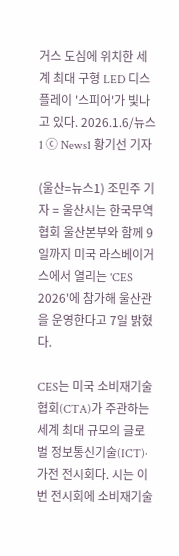거스 도심에 위치한 세계 최대 구형 LED 디스플레이 '스피어'가 빛나고 있다. 2026.1.6/뉴스1 ⓒ News1 황기선 기자

(울산=뉴스1) 조민주 기자 = 울산시는 한국무역협회 울산본부와 함께 9일까지 미국 라스베이거스에서 열리는 'CES 2026'에 참가해 울산관을 운영한다고 7일 밝혔다.

CES는 미국 소비재기술협회(CTA)가 주관하는 세계 최대 규모의 글로벌 정보통신기술(ICT)·가전 전시회다. 시는 이번 전시회에 소비재기술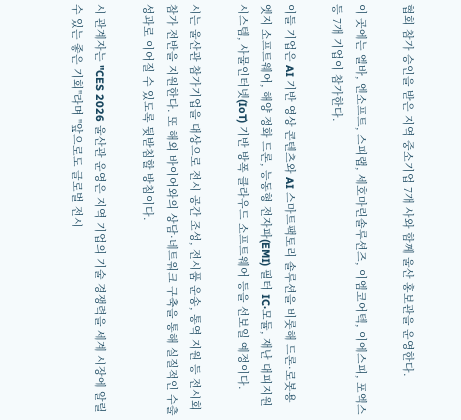협회 참가 승인을 받은 지역 중소기업 7개 사와 함께 울산 홍보관을 운영한다.

이 곳에는 엘바, 엔소프트, 스피랩, 세호마린솔루션즈, 이엠코어텍, 이에스피, 포엑스 등 7개 기업이 참가한다.

이들 기업은 AI 기반 영상 콘텐츠와 AI 스마트팩토리 솔루션을 비롯해 드론·로봇용 엣지 소프트웨어, 해양 정화 드론, 능동형 전자파(EMI) 필터 IC·모듈, 재난 대피지원 시스템, 사물인터넷(IoT) 기반 방폭 클라우드 소프트웨어 등을 선보일 예정이다.

시는 울산관 참가기업을 대상으로 전시 공간 조성, 전시품 운송, 통역 지원 등 전시회 참가 전반을 지원한다. 또 해외 바이어와의 상담·네트워크 구축을 통해 실질적인 수출 성과로 이어질 수 있도록 뒷받침할 방침이다.

시 관계자는 "CES 2026 울산관 운영은 지역 기업의 기술 경쟁력을 세계 시장에 알릴 수 있는 좋은 기회"라며 "앞으로도 글로벌 전시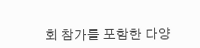회 참가를 포함한 다양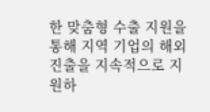한 맞춤형 수출 지원을 통해 지역 기업의 해외 진출을 지속적으로 지원하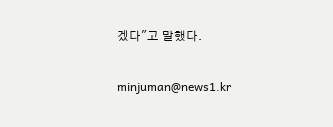겠다"고 말했다.

minjuman@news1.kr